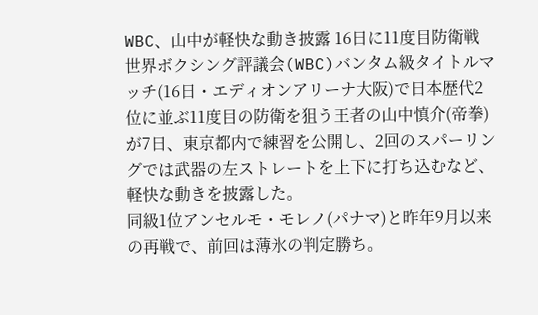WBC、山中が軽快な動き披露 16日に11度目防衛戦
世界ボクシング評議会(WBC)バンタム級タイトルマッチ(16日・エディオンアリーナ大阪)で日本歴代2位に並ぶ11度目の防衛を狙う王者の山中慎介(帝拳)が7日、東京都内で練習を公開し、2回のスパーリングでは武器の左ストレートを上下に打ち込むなど、軽快な動きを披露した。
同級1位アンセルモ・モレノ(パナマ)と昨年9月以来の再戦で、前回は薄氷の判定勝ち。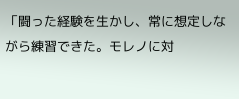「闘った経験を生かし、常に想定しながら練習できた。モレノに対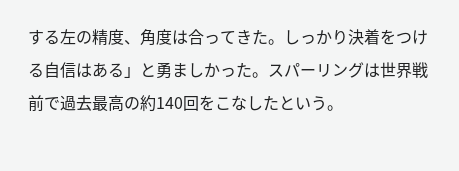する左の精度、角度は合ってきた。しっかり決着をつける自信はある」と勇ましかった。スパーリングは世界戦前で過去最高の約140回をこなしたという。